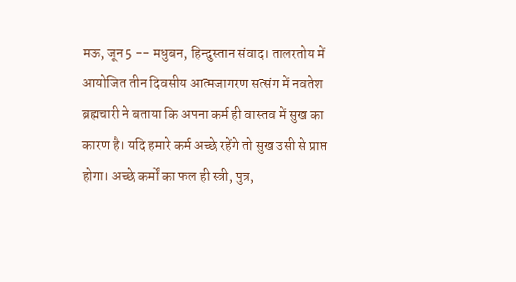मऊ, जून 5 -- मधुबन, हिन्दुस्तान संवाद। तालरतोय में आयोजित तीन दिवसीय आत्मजागरण सत्संग में नवतेश ब्रह्मचारी ने बताया कि अपना कर्म ही वास्तव में सुख का कारण है। यदि हमारे कर्म अच्छे रहेंगे तो सुख उसी से प्राप्त होगा। अच्छे कर्मों का फल ही स्त्री, पुत्र,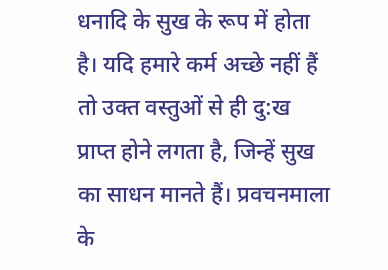धनादि के सुख के रूप में होता है। यदि हमारे कर्म अच्छे नहीं हैं तो उक्त वस्तुओं से ही दु:ख प्राप्त होने लगता है, जिन्हें सुख का साधन मानते हैं। प्रवचनमाला के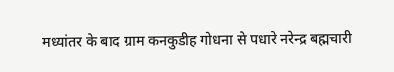मध्यांतर के बाद ग्राम कनकुडीह गोधना से पधारे नरेन्द्र बह्मचारी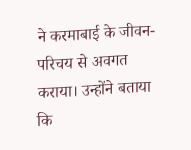ने करमाबाई के जीवन-परिचय से अवगत कराया। उन्होंने बताया कि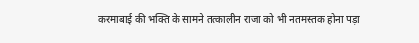करमाबाई की भक्ति के सामने तत्कालीन राजा को भी नतमस्तक होना पड़ा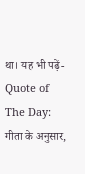था। यह भी पढ़ें- Quote of The Day: गीता के अनुसार,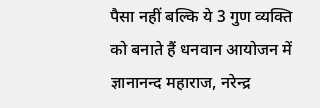पैसा नहीं बल्कि ये 3 गुण व्यक्ति को बनाते हैं धनवान आयोजन में ज्ञानानन्द महाराज, नरेन्द्र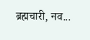ब्रह्मचारी, नव...